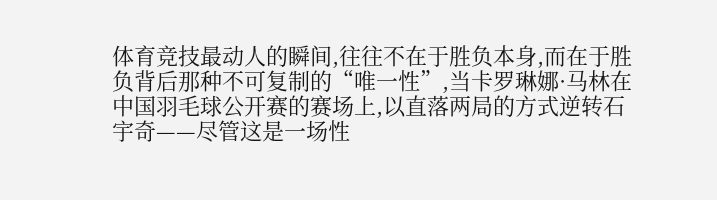体育竞技最动人的瞬间,往往不在于胜负本身,而在于胜负背后那种不可复制的“唯一性”,当卡罗琳娜·马林在中国羽毛球公开赛的赛场上,以直落两局的方式逆转石宇奇——尽管这是一场性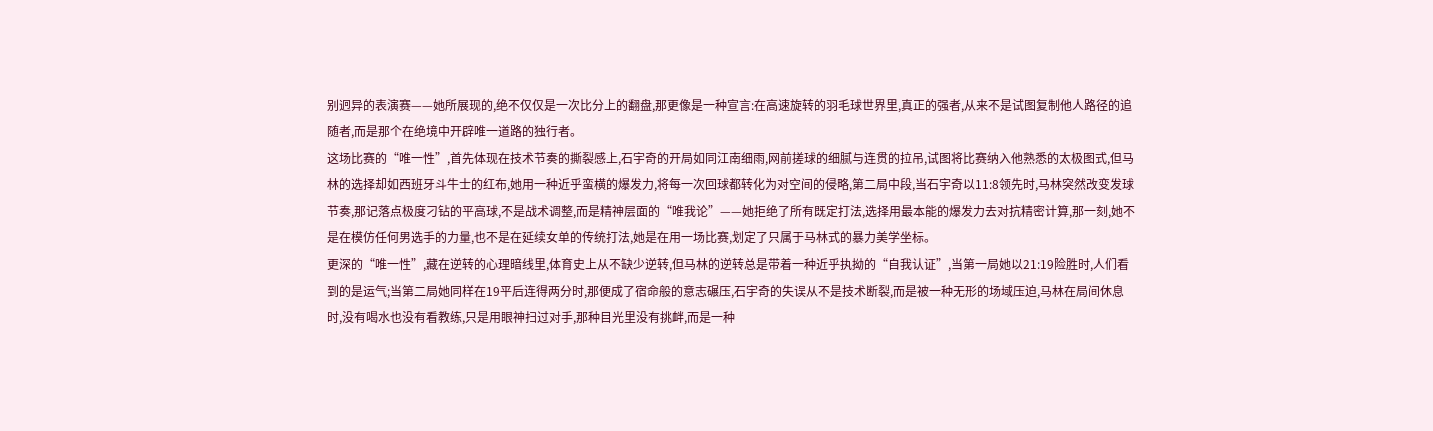别迥异的表演赛——她所展现的,绝不仅仅是一次比分上的翻盘,那更像是一种宣言:在高速旋转的羽毛球世界里,真正的强者,从来不是试图复制他人路径的追随者,而是那个在绝境中开辟唯一道路的独行者。
这场比赛的“唯一性”,首先体现在技术节奏的撕裂感上,石宇奇的开局如同江南细雨,网前搓球的细腻与连贯的拉吊,试图将比赛纳入他熟悉的太极图式,但马林的选择却如西班牙斗牛士的红布,她用一种近乎蛮横的爆发力,将每一次回球都转化为对空间的侵略,第二局中段,当石宇奇以11:8领先时,马林突然改变发球节奏,那记落点极度刁钻的平高球,不是战术调整,而是精神层面的“唯我论”——她拒绝了所有既定打法,选择用最本能的爆发力去对抗精密计算,那一刻,她不是在模仿任何男选手的力量,也不是在延续女单的传统打法,她是在用一场比赛,划定了只属于马林式的暴力美学坐标。
更深的“唯一性”,藏在逆转的心理暗线里,体育史上从不缺少逆转,但马林的逆转总是带着一种近乎执拗的“自我认证”,当第一局她以21:19险胜时,人们看到的是运气;当第二局她同样在19平后连得两分时,那便成了宿命般的意志碾压,石宇奇的失误从不是技术断裂,而是被一种无形的场域压迫,马林在局间休息时,没有喝水也没有看教练,只是用眼神扫过对手,那种目光里没有挑衅,而是一种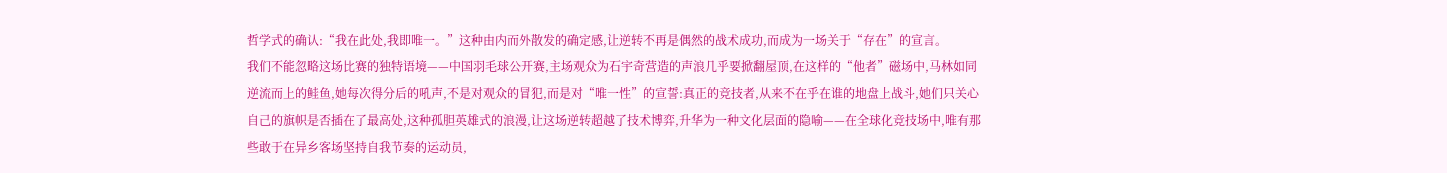哲学式的确认:“我在此处,我即唯一。”这种由内而外散发的确定感,让逆转不再是偶然的战术成功,而成为一场关于“存在”的宣言。
我们不能忽略这场比赛的独特语境——中国羽毛球公开赛,主场观众为石宇奇营造的声浪几乎要掀翻屋顶,在这样的“他者”磁场中,马林如同逆流而上的鲑鱼,她每次得分后的吼声,不是对观众的冒犯,而是对“唯一性”的宣誓:真正的竞技者,从来不在乎在谁的地盘上战斗,她们只关心自己的旗帜是否插在了最高处,这种孤胆英雄式的浪漫,让这场逆转超越了技术博弈,升华为一种文化层面的隐喻——在全球化竞技场中,唯有那些敢于在异乡客场坚持自我节奏的运动员,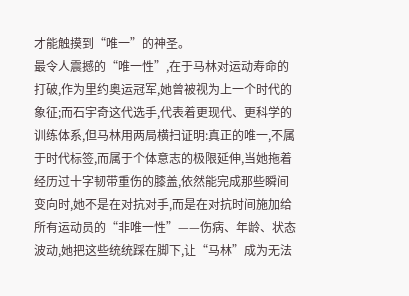才能触摸到“唯一”的神圣。
最令人震撼的“唯一性”,在于马林对运动寿命的打破,作为里约奥运冠军,她曾被视为上一个时代的象征;而石宇奇这代选手,代表着更现代、更科学的训练体系,但马林用两局横扫证明:真正的唯一,不属于时代标签,而属于个体意志的极限延伸,当她拖着经历过十字韧带重伤的膝盖,依然能完成那些瞬间变向时,她不是在对抗对手,而是在对抗时间施加给所有运动员的“非唯一性”——伤病、年龄、状态波动,她把这些统统踩在脚下,让“马林”成为无法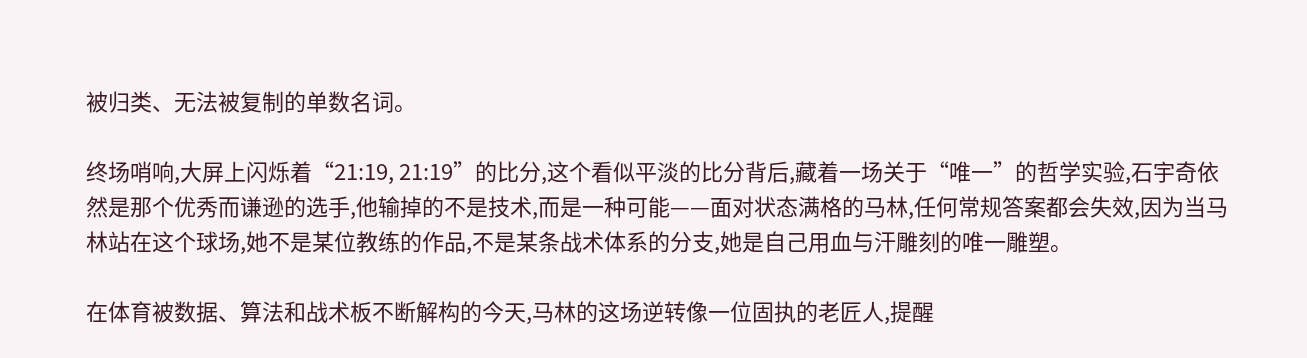被归类、无法被复制的单数名词。

终场哨响,大屏上闪烁着“21:19, 21:19”的比分,这个看似平淡的比分背后,藏着一场关于“唯一”的哲学实验,石宇奇依然是那个优秀而谦逊的选手,他输掉的不是技术,而是一种可能——面对状态满格的马林,任何常规答案都会失效,因为当马林站在这个球场,她不是某位教练的作品,不是某条战术体系的分支,她是自己用血与汗雕刻的唯一雕塑。

在体育被数据、算法和战术板不断解构的今天,马林的这场逆转像一位固执的老匠人,提醒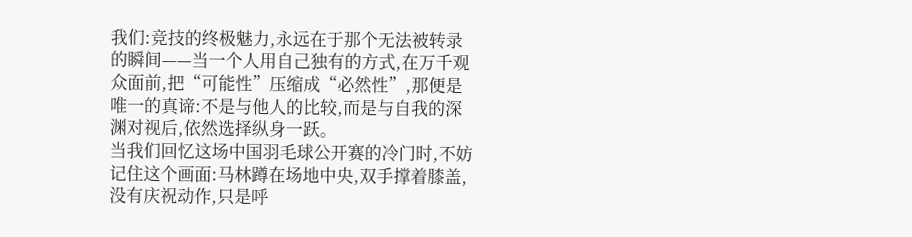我们:竞技的终极魅力,永远在于那个无法被转录的瞬间——当一个人用自己独有的方式,在万千观众面前,把“可能性”压缩成“必然性”,那便是唯一的真谛:不是与他人的比较,而是与自我的深渊对视后,依然选择纵身一跃。
当我们回忆这场中国羽毛球公开赛的冷门时,不妨记住这个画面:马林蹲在场地中央,双手撑着膝盖,没有庆祝动作,只是呼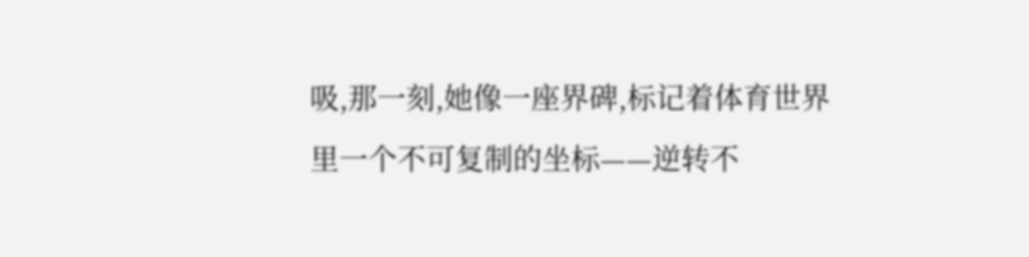吸,那一刻,她像一座界碑,标记着体育世界里一个不可复制的坐标——逆转不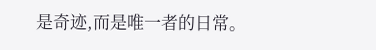是奇迹,而是唯一者的日常。